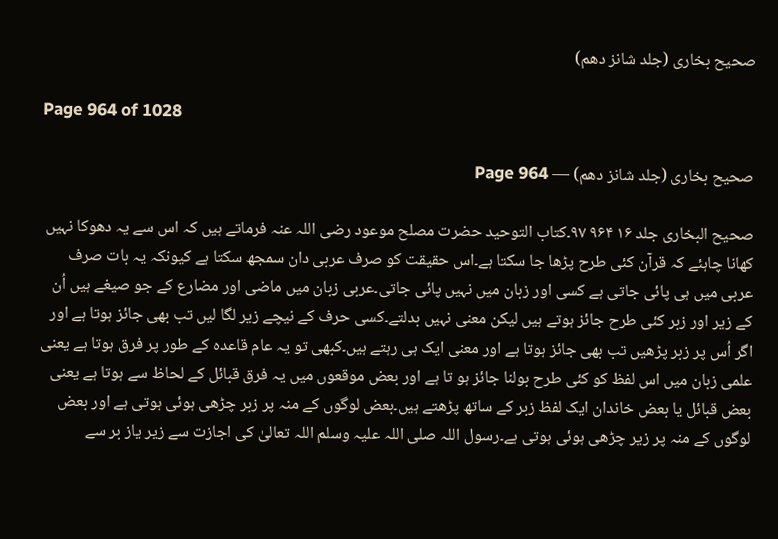صحیح بخاری (جلد شانز دھم)

Page 964 of 1028

صحیح بخاری (جلد شانز دھم) — Page 964

صحیح البخاری جلد ۱۶ ۹۶۴ ۹۷۔کتاب التوحيد حضرت مصلح موعود رضی اللہ عنہ فرماتے ہیں کہ اس سے یہ دھوکا نہیں کھانا چاہئے کہ قرآن کئی طرح پڑھا جا سکتا ہے۔اس حقیقت کو صرف عربی دان سمجھ سکتا ہے کیونکہ یہ بات صرف عربی میں ہی پائی جاتی ہے کسی اور زبان میں نہیں پائی جاتی۔عربی زبان میں ماضی اور مضارع کے جو صیغے ہیں اُن کے زیر اور زبر کئی طرح جائز ہوتے ہیں لیکن معنی نہیں بدلتے۔کسی حرف کے نیچے زیر لگا لیں تب بھی جائز ہوتا ہے اور اگر اُس پر زبر پڑھیں تب بھی جائز ہوتا ہے اور معنی ایک ہی رہتے ہیں۔کبھی تو یہ عام قاعدہ کے طور پر فرق ہوتا ہے یعنی علمی زبان میں اس لفظ کو کئی طرح بولنا جائز ہو تا ہے اور بعض موقعوں میں یہ فرق قبائل کے لحاظ سے ہوتا ہے یعنی بعض قبائل یا بعض خاندان ایک لفظ زبر کے ساتھ پڑھتے ہیں۔بعض لوگوں کے منہ پر زبر چڑھی ہوئی ہوتی ہے اور بعض لوگوں کے منہ پر زیر چڑھی ہوئی ہوتی ہے۔رسول اللہ صلی اللہ علیہ وسلم اللہ تعالیٰ کی اجازت سے زیر یاز بر سے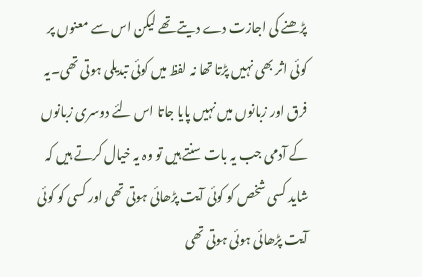پڑھنے کی اجازت دے دیتے تھے لیکن اس سے معنوں پر کوئی اثر بھی نہیں پڑتا تھا نہ لفظ میں کوئی تبدیلی ہوتی تھی۔یہ فرق اور زبانوں میں نہیں پایا جاتا اس لئے دوسری زبانوں کے آدمی جب یہ بات سنتے ہیں تو وہ یہ خیال کرتے ہیں کہ شاید کسی شخص کو کوئی آیت پڑھائی ہوتی تھی اور کسی کو کوئی آیت پڑھائی ہوئی ہوتی تھی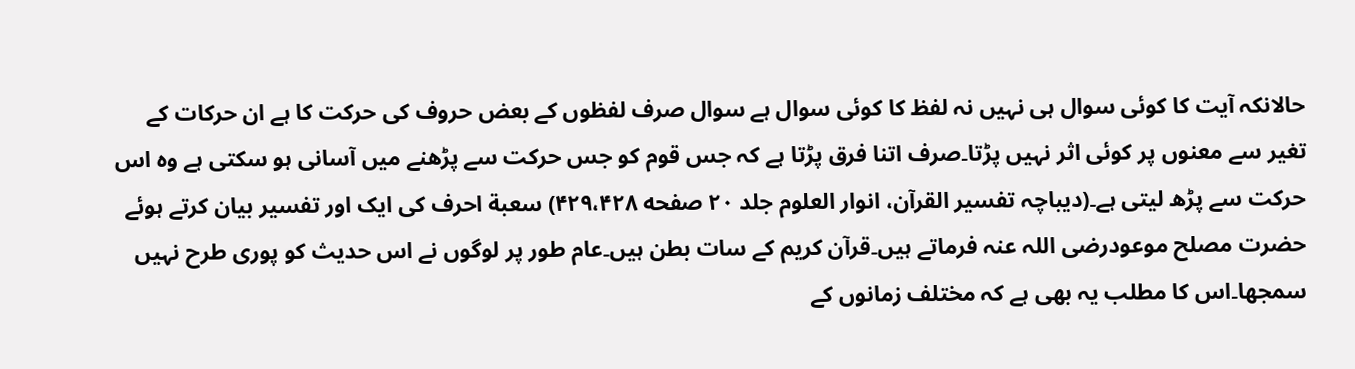حالانکہ آیت کا کوئی سوال ہی نہیں نہ لفظ کا کوئی سوال ہے سوال صرف لفظوں کے بعض حروف کی حرکت کا ہے ان حرکات کے تغیر سے معنوں پر کوئی اثر نہیں پڑتا۔صرف اتنا فرق پڑتا ہے کہ جس قوم کو جس حرکت سے پڑھنے میں آسانی ہو سکتی ہے وہ اس حرکت سے پڑھ لیتی ہے۔(دیباچہ تفسیر القرآن، انوار العلوم جلد ۲۰ صفحه ۴۲۹،۴۲۸) سعبة احرف کی ایک اور تفسیر بیان کرتے ہوئے حضرت مصلح موعودرضی اللہ عنہ فرماتے ہیں۔قرآن کریم کے سات بطن ہیں۔عام طور پر لوگوں نے اس حدیث کو پوری طرح نہیں سمجھا۔اس کا مطلب یہ بھی ہے کہ مختلف زمانوں کے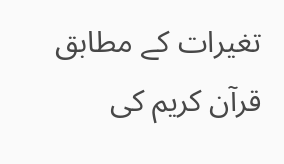تغیرات کے مطابق قرآن کریم کی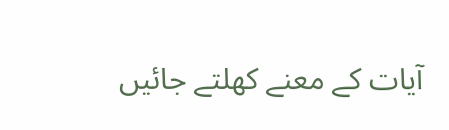آیات کے معنے کھلتے جائیں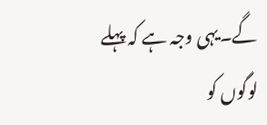گے۔یہی وجہ ہے کہ پہلے لوگوں کو